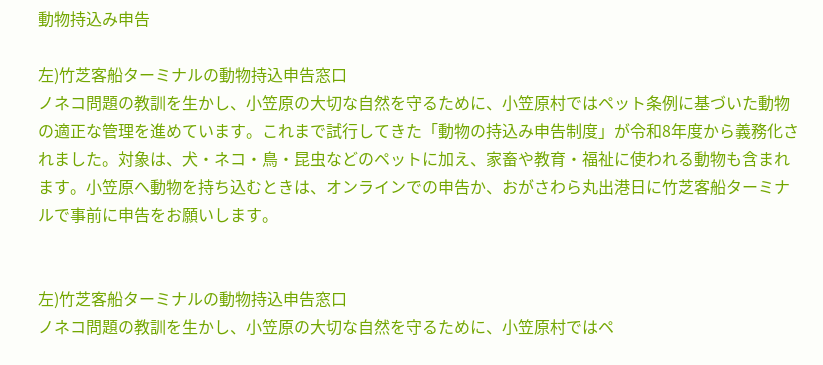動物持込み申告

左)竹芝客船ターミナルの動物持込申告窓口
ノネコ問題の教訓を生かし、小笠原の大切な自然を守るために、小笠原村ではペット条例に基づいた動物の適正な管理を進めています。これまで試行してきた「動物の持込み申告制度」が令和8年度から義務化されました。対象は、犬・ネコ・鳥・昆虫などのペットに加え、家畜や教育・福祉に使われる動物も含まれます。小笠原へ動物を持ち込むときは、オンラインでの申告か、おがさわら丸出港日に竹芝客船ターミナルで事前に申告をお願いします。


左)竹芝客船ターミナルの動物持込申告窓口
ノネコ問題の教訓を生かし、小笠原の大切な自然を守るために、小笠原村ではペ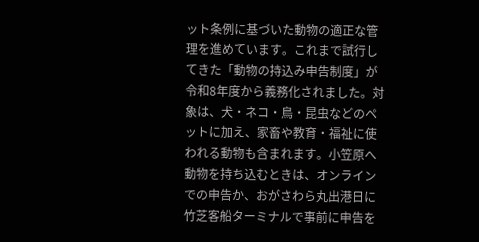ット条例に基づいた動物の適正な管理を進めています。これまで試行してきた「動物の持込み申告制度」が令和8年度から義務化されました。対象は、犬・ネコ・鳥・昆虫などのペットに加え、家畜や教育・福祉に使われる動物も含まれます。小笠原へ動物を持ち込むときは、オンラインでの申告か、おがさわら丸出港日に竹芝客船ターミナルで事前に申告を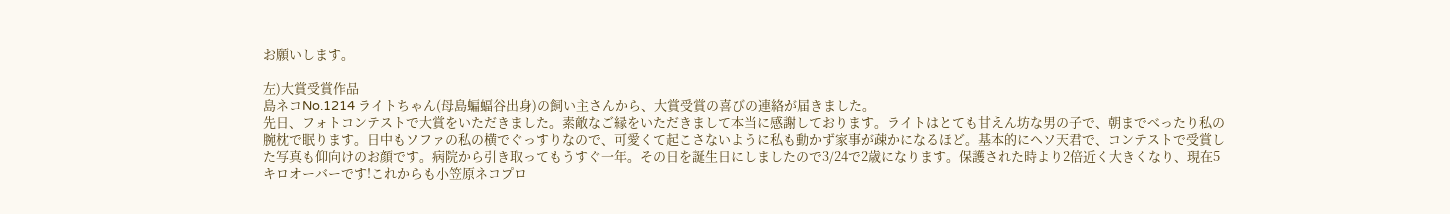お願いします。

左)大賞受賞作品
島ネコNo.1214 ライトちゃん(母島蝙蝠谷出身)の飼い主さんから、大賞受賞の喜びの連絡が届きました。
先日、フォトコンテストで大賞をいただきました。素敵なご縁をいただきまして本当に感謝しております。ライトはとても甘えん坊な男の子で、朝までべったり私の腕枕で眠ります。日中もソファの私の横でぐっすりなので、可愛くて起こさないように私も動かず家事が疎かになるほど。基本的にヘソ天君で、コンテストで受賞した写真も仰向けのお顔です。病院から引き取ってもうすぐ一年。その日を誕生日にしましたので3/24で2歳になります。保護された時より2倍近く大きくなり、現在5キロオーバーです!これからも小笠原ネコプロ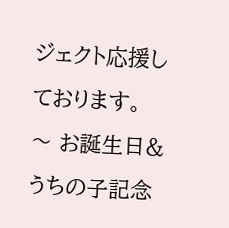ジェクト応援しております。
〜 お誕生日&うちの子記念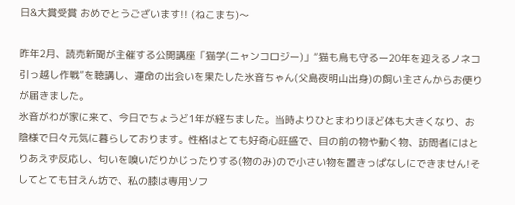日&大賞受賞 おめでとうございます!! (ねこまち)〜

昨年2月、読売新聞が主催する公開講座「猫学(ニャンコロジー)」“猫も鳥も守るー20年を迎えるノネコ引っ越し作戦”を聴講し、運命の出会いを果たした氷音ちゃん(父島夜明山出身)の飼い主さんからお便りが届きました。
氷音がわが家に来て、今日でちょうど1年が経ちました。当時よりひとまわりほど体も大きくなり、お陰様で日々元気に暮らしております。性格はとても好奇心旺盛で、目の前の物や動く物、訪問者にはとりあえず反応し、匂いを嗅いだりかじったりする(物のみ)ので小さい物を置きっぱなしにできません!そしてとても甘えん坊で、私の膝は専用ソフ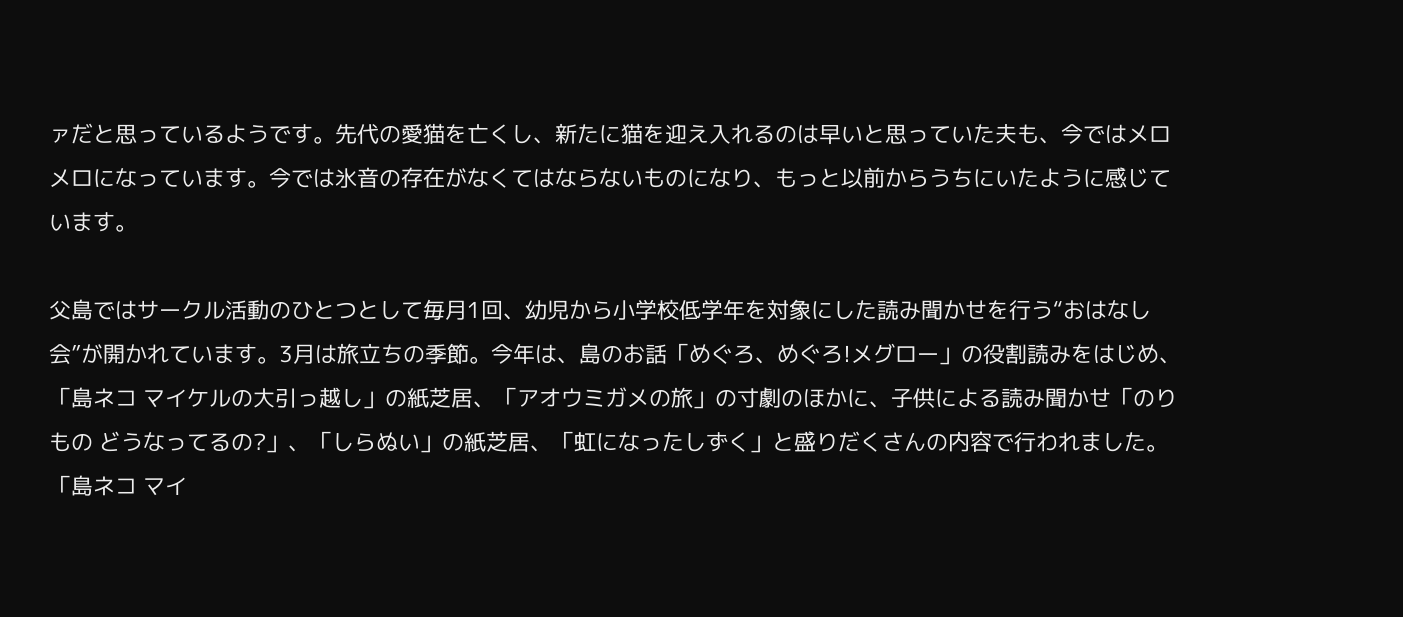ァだと思っているようです。先代の愛猫を亡くし、新たに猫を迎え入れるのは早いと思っていた夫も、今ではメロメロになっています。今では氷音の存在がなくてはならないものになり、もっと以前からうちにいたように感じています。

父島ではサークル活動のひとつとして毎月1回、幼児から小学校低学年を対象にした読み聞かせを行う“おはなし会”が開かれています。3月は旅立ちの季節。今年は、島のお話「めぐろ、めぐろ!メグロー」の役割読みをはじめ、「島ネコ マイケルの大引っ越し」の紙芝居、「アオウミガメの旅」の寸劇のほかに、子供による読み聞かせ「のりもの どうなってるの?」、「しらぬい」の紙芝居、「虹になったしずく」と盛りだくさんの内容で行われました。「島ネコ マイ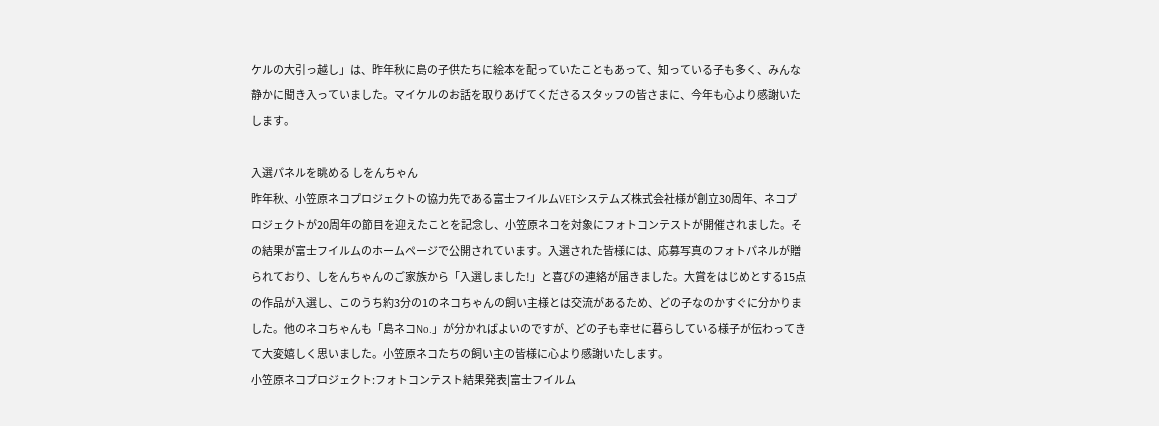ケルの大引っ越し」は、昨年秋に島の子供たちに絵本を配っていたこともあって、知っている子も多く、みんな静かに聞き入っていました。マイケルのお話を取りあげてくださるスタッフの皆さまに、今年も心より感謝いたします。

入選パネルを眺める しをんちゃん
昨年秋、小笠原ネコプロジェクトの協力先である富士フイルムVETシステムズ株式会社様が創立30周年、ネコプロジェクトが20周年の節目を迎えたことを記念し、小笠原ネコを対象にフォトコンテストが開催されました。その結果が富士フイルムのホームページで公開されています。入選された皆様には、応募写真のフォトパネルが贈られており、しをんちゃんのご家族から「入選しました!」と喜びの連絡が届きました。大賞をはじめとする15点の作品が入選し、このうち約3分の1のネコちゃんの飼い主様とは交流があるため、どの子なのかすぐに分かりました。他のネコちゃんも「島ネコNo.」が分かればよいのですが、どの子も幸せに暮らしている様子が伝わってきて大変嬉しく思いました。小笠原ネコたちの飼い主の皆様に心より感謝いたします。
小笠原ネコプロジェクト:フォトコンテスト結果発表|富士フイルム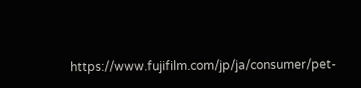https://www.fujifilm.com/jp/ja/consumer/pet-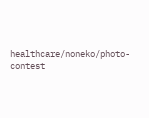healthcare/noneko/photo-contest